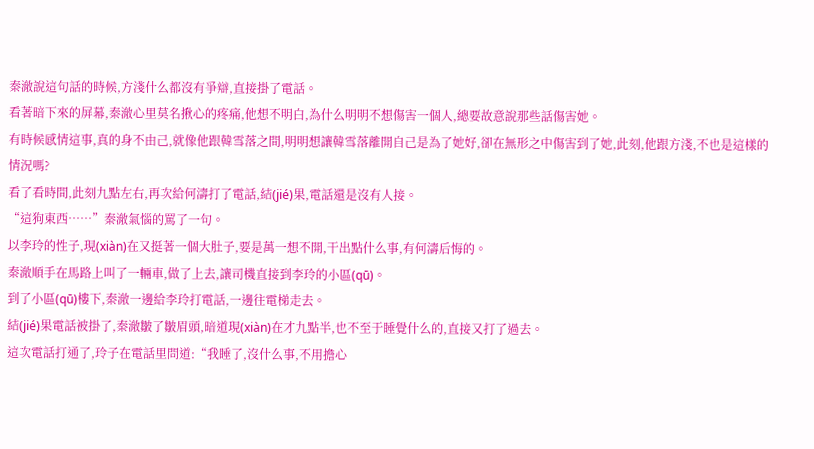秦澈說這句話的時候,方淺什么都沒有爭辯,直接掛了電話。
看著暗下來的屏幕,秦澈心里莫名揪心的疼痛,他想不明白,為什么明明不想傷害一個人,總要故意說那些話傷害她。
有時候感情這事,真的身不由己,就像他跟韓雪落之間,明明想讓韓雪落離開自己是為了她好,卻在無形之中傷害到了她,此刻,他跟方淺,不也是這樣的情況嗎?
看了看時間,此刻九點左右,再次給何濤打了電話,結(jié)果,電話還是沒有人接。
“這狗東西……”秦澈氣惱的罵了一句。
以李玲的性子,現(xiàn)在又挺著一個大肚子,要是萬一想不開,干出點什么事,有何濤后悔的。
秦澈順手在馬路上叫了一輛車,做了上去,讓司機直接到李玲的小區(qū)。
到了小區(qū)樓下,秦澈一邊給李玲打電話,一邊往電梯走去。
結(jié)果電話被掛了,秦澈皺了皺眉頭,暗道現(xiàn)在才九點半,也不至于睡覺什么的,直接又打了過去。
這次電話打通了,玲子在電話里問道:“我睡了,沒什么事,不用擔心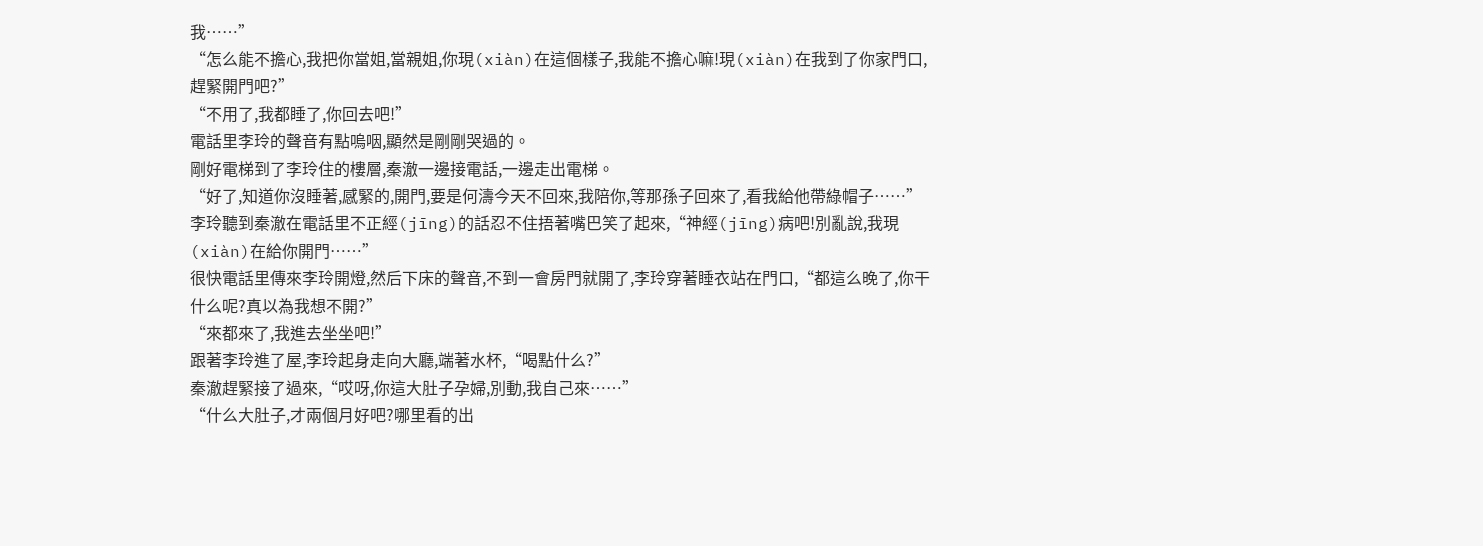我……”
“怎么能不擔心,我把你當姐,當親姐,你現(xiàn)在這個樣子,我能不擔心嘛!現(xiàn)在我到了你家門口,趕緊開門吧?”
“不用了,我都睡了,你回去吧!”
電話里李玲的聲音有點嗚咽,顯然是剛剛哭過的。
剛好電梯到了李玲住的樓層,秦澈一邊接電話,一邊走出電梯。
“好了,知道你沒睡著,感緊的,開門,要是何濤今天不回來,我陪你,等那孫子回來了,看我給他帶綠帽子……”
李玲聽到秦澈在電話里不正經(jīng)的話忍不住捂著嘴巴笑了起來,“神經(jīng)病吧!別亂說,我現(xiàn)在給你開門……”
很快電話里傳來李玲開燈,然后下床的聲音,不到一會房門就開了,李玲穿著睡衣站在門口,“都這么晚了,你干什么呢?真以為我想不開?”
“來都來了,我進去坐坐吧!”
跟著李玲進了屋,李玲起身走向大廳,端著水杯,“喝點什么?”
秦澈趕緊接了過來,“哎呀,你這大肚子孕婦,別動,我自己來……”
“什么大肚子,才兩個月好吧?哪里看的出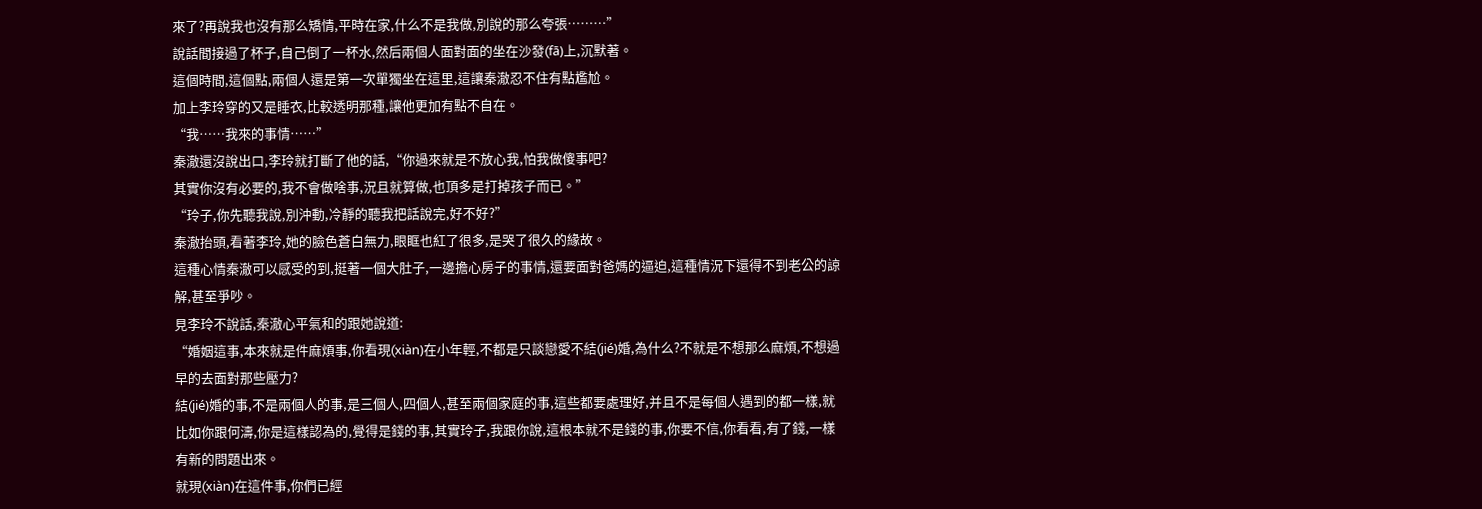來了?再說我也沒有那么矯情,平時在家,什么不是我做,別說的那么夸張………”
說話間接過了杯子,自己倒了一杯水,然后兩個人面對面的坐在沙發(fā)上,沉默著。
這個時間,這個點,兩個人還是第一次單獨坐在這里,這讓秦澈忍不住有點尷尬。
加上李玲穿的又是睡衣,比較透明那種,讓他更加有點不自在。
“我……我來的事情……”
秦澈還沒說出口,李玲就打斷了他的話,“你過來就是不放心我,怕我做傻事吧?
其實你沒有必要的,我不會做啥事,況且就算做,也頂多是打掉孩子而已。”
“玲子,你先聽我說,別沖動,冷靜的聽我把話說完,好不好?”
秦澈抬頭,看著李玲,她的臉色蒼白無力,眼眶也紅了很多,是哭了很久的緣故。
這種心情秦澈可以感受的到,挺著一個大肚子,一邊擔心房子的事情,還要面對爸媽的逼迫,這種情況下還得不到老公的諒解,甚至爭吵。
見李玲不說話,秦澈心平氣和的跟她說道:
“婚姻這事,本來就是件麻煩事,你看現(xiàn)在小年輕,不都是只談戀愛不結(jié)婚,為什么?不就是不想那么麻煩,不想過早的去面對那些壓力?
結(jié)婚的事,不是兩個人的事,是三個人,四個人,甚至兩個家庭的事,這些都要處理好,并且不是每個人遇到的都一樣,就比如你跟何濤,你是這樣認為的,覺得是錢的事,其實玲子,我跟你說,這根本就不是錢的事,你要不信,你看看,有了錢,一樣有新的問題出來。
就現(xiàn)在這件事,你們已經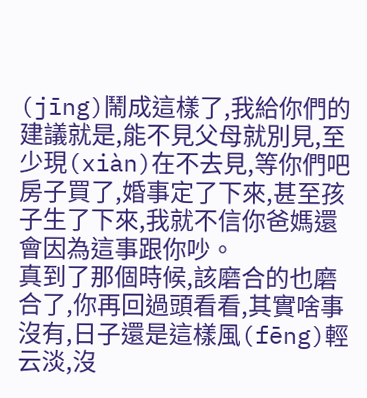(jīng)鬧成這樣了,我給你們的建議就是,能不見父母就別見,至少現(xiàn)在不去見,等你們吧房子買了,婚事定了下來,甚至孩子生了下來,我就不信你爸媽還會因為這事跟你吵。
真到了那個時候,該磨合的也磨合了,你再回過頭看看,其實啥事沒有,日子還是這樣風(fēng)輕云淡,沒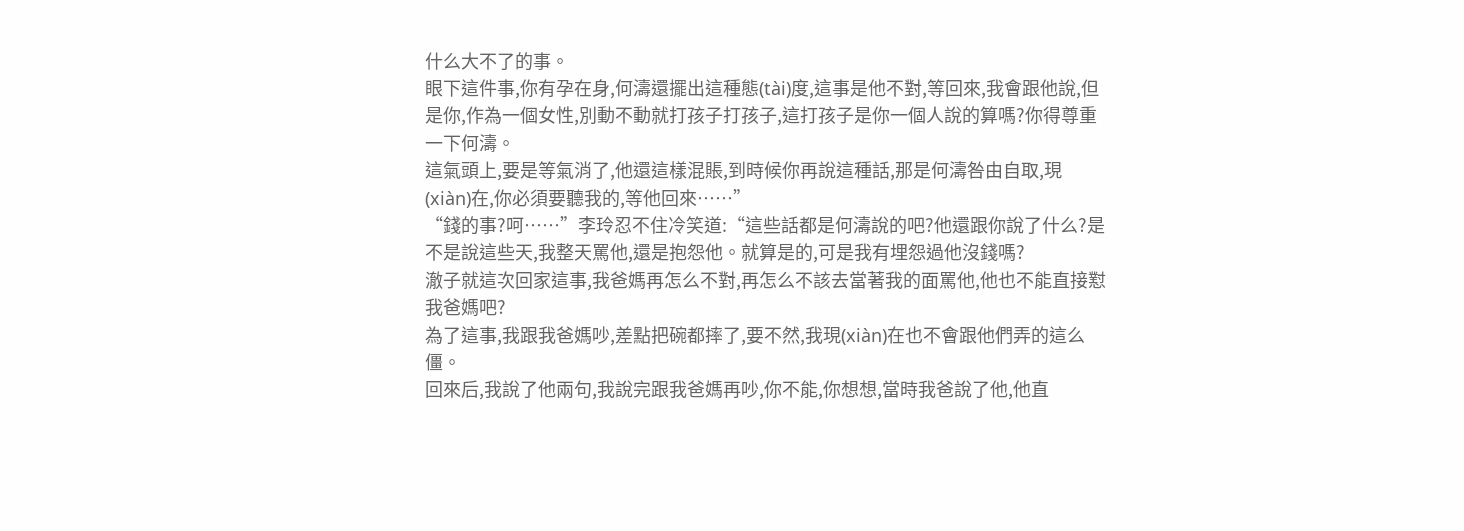什么大不了的事。
眼下這件事,你有孕在身,何濤還擺出這種態(tài)度,這事是他不對,等回來,我會跟他說,但是你,作為一個女性,別動不動就打孩子打孩子,這打孩子是你一個人說的算嗎?你得尊重一下何濤。
這氣頭上,要是等氣消了,他還這樣混賬,到時候你再說這種話,那是何濤咎由自取,現(xiàn)在,你必須要聽我的,等他回來……”
“錢的事?呵……”李玲忍不住冷笑道:“這些話都是何濤說的吧?他還跟你說了什么?是不是說這些天,我整天罵他,還是抱怨他。就算是的,可是我有埋怨過他沒錢嗎?
澈子就這次回家這事,我爸媽再怎么不對,再怎么不該去當著我的面罵他,他也不能直接懟我爸媽吧?
為了這事,我跟我爸媽吵,差點把碗都摔了,要不然,我現(xiàn)在也不會跟他們弄的這么僵。
回來后,我說了他兩句,我說完跟我爸媽再吵,你不能,你想想,當時我爸說了他,他直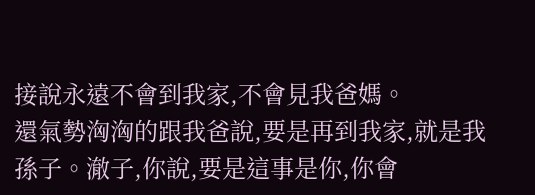接說永遠不會到我家,不會見我爸媽。
還氣勢洶洶的跟我爸說,要是再到我家,就是我孫子。澈子,你說,要是這事是你,你會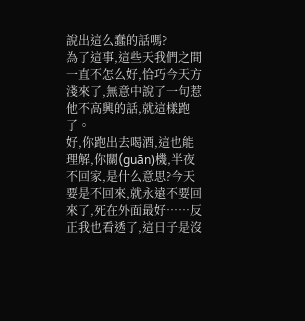說出這么蠢的話嗎?
為了這事,這些天我們之間一直不怎么好,恰巧今天方淺來了,無意中說了一句惹他不高興的話,就這樣跑了。
好,你跑出去喝酒,這也能理解,你關(guān)機,半夜不回家,是什么意思?今天要是不回來,就永遠不要回來了,死在外面最好……反正我也看透了,這日子是沒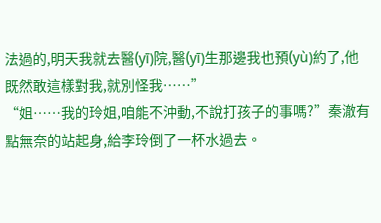法過的,明天我就去醫(yī)院,醫(yī)生那邊我也預(yù)約了,他既然敢這樣對我,就別怪我……”
“姐……我的玲姐,咱能不沖動,不說打孩子的事嗎?”秦澈有點無奈的站起身,給李玲倒了一杯水過去。